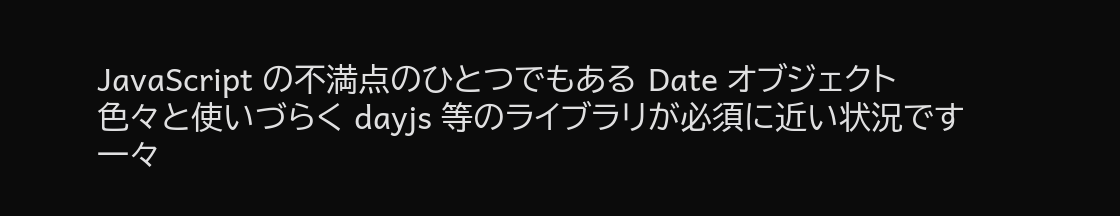JavaScript の不満点のひとつでもある Date オブジェクト
色々と使いづらく dayjs 等のライブラリが必須に近い状況です
一々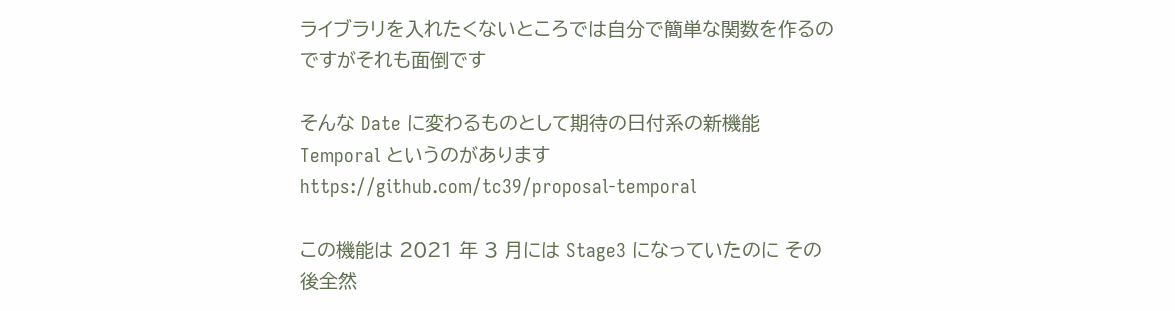ライブラリを入れたくないところでは自分で簡単な関数を作るのですがそれも面倒です

そんな Date に変わるものとして期待の日付系の新機能 Temporal というのがあります
https://github.com/tc39/proposal-temporal

この機能は 2021 年 3 月には Stage3 になっていたのに その後全然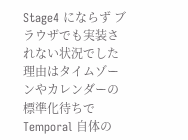Stage4 にならず ブラウザでも実装されない状況でした
理由はタイムゾーンやカレンダーの標準化待ちで Temporal 自体の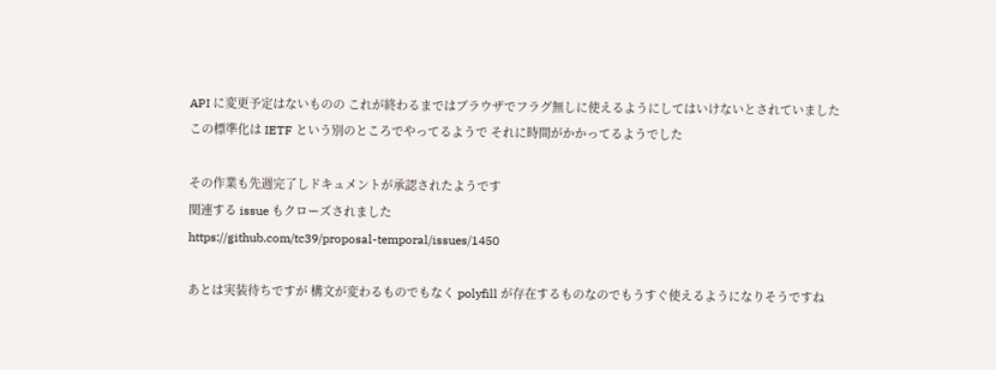API に変更予定はないものの これが終わるまではブラウザでフラグ無しに使えるようにしてはいけないとされていました
この標準化は IETF という別のところでやってるようで それに時間がかかってるようでした

その作業も先週完了しドキュメントが承認されたようです
関連する issue もクローズされました
https://github.com/tc39/proposal-temporal/issues/1450

あとは実装待ちですが 構文が変わるものでもなく polyfill が存在するものなのでもうすぐ使えるようになりそうですね